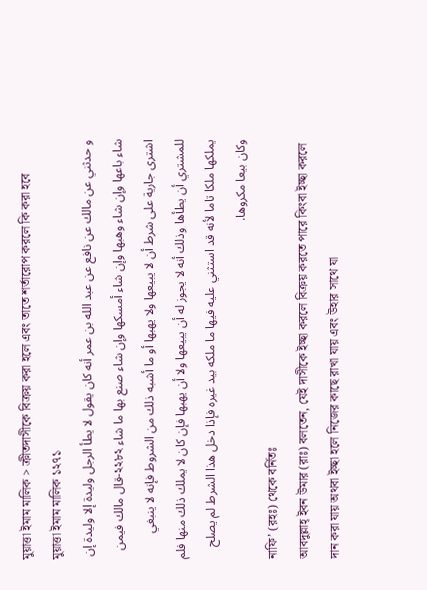মুয়াত্তা ইমাম মালিক > ক্রীতদাসীকে বিক্রয় করা হলে এবং তাতে শর্তারোপ করলে কি করা হবে
মুয়াত্তা ইমাম মালিক ১২৭১
و حدثني عن مالك عن نافع عن عبد الله بن عمر أنه كان يقول لا يطأ الرجل وليدة إلا وليدة إن شاء باعها وإن شاء وهبها وإن شاء أمسكها وإن شاء صنع بها ما شاء ২২৮২-قال مالك فيمن اشترى جارية على شرط أن لا يبيعها ولا يهبها أو ما أشبه ذلك من الشروط فإنه لا ينبغي للمشتري أن يطأها وذلك أنه لا يجوز له أن يبيعها ولا أن يهبها فإن كان لا يملك ذلك منها فلم يملكها ملكا تاما لأنه قد استثني عليه فيها ما ملكه بيد غيره فإذا دخل هذا الشرط لم يصلح وكان بيعا مكروها.
নাফি’ (রহঃ) থেকে বর্নিতঃ
আবদুল্লাহ্ ইবন উমার (রাঃ) বলতেন, যেই দাসীকে ইচ্ছা করলে বিক্রয় করতে পারে কিংবা ইচ্ছা করলে দান করা যায় অথবা ইচ্ছা হলে নিজের কাছে রাখা যায় এবং উহার সাথে যা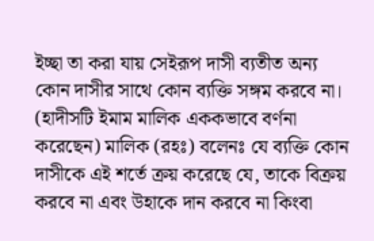ইচ্ছা তা করা যায় সেইরূপ দাসী ব্যতীত অন্য কোন দাসীর সাথে কোন ব্যক্তি সঙ্গম করবে না। (হাদীসটি ইমাম মালিক এককভাবে বর্ণনা করেছেন) মালিক (রহঃ) বলেনঃ যে ব্যক্তি কোন দাসীকে এই শর্তে ক্রয় করেছে যে, তাকে বিক্রয় করবে না এবং উহাকে দান করবে না কিংবা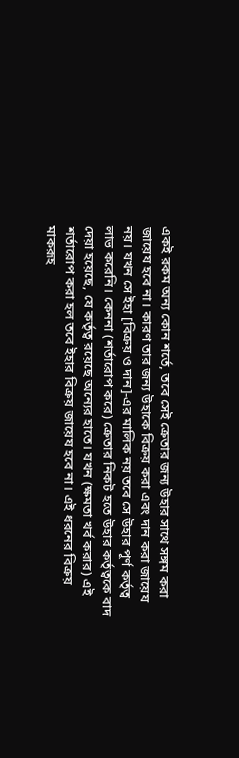একই রকম অন্য কোন শর্তে, তবে সেই ক্রেতার জন্য উহার সাথে সঙ্গম করা জায়েয হবে না। কারণ তার জন্য উহাকে বিক্রয় করা এবং দান করা জায়েয নয়। যখন সে ইহা [বিক্রয় ও দান]-এর মালিক নয় তবে সে উহার পূর্ণ কর্তৃত্ব লাভ করেনি। কেননা (শর্তারোপ করে) ক্রেতার নিকট হতে উহার কর্তৃত্বকে বাদ দেয়া হয়েছে, যে কর্তৃত্ব রয়েছে অন্যের হাতে। যখন (ক্ষমতা খর্ব করার) এই শর্তারোপ করা হল তবে ইহার বিক্রয় জায়েয হবে না। এই ধরনের বিক্রয় মাকরূহ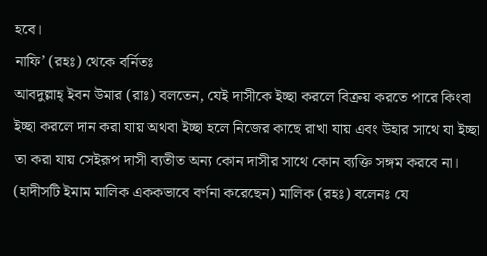হবে।
নাফি’ (রহঃ) থেকে বর্নিতঃ
আবদুল্লাহ্ ইবন উমার (রাঃ) বলতেন, যেই দাসীকে ইচ্ছা করলে বিক্রয় করতে পারে কিংবা ইচ্ছা করলে দান করা যায় অথবা ইচ্ছা হলে নিজের কাছে রাখা যায় এবং উহার সাথে যা ইচ্ছা তা করা যায় সেইরূপ দাসী ব্যতীত অন্য কোন দাসীর সাথে কোন ব্যক্তি সঙ্গম করবে না। (হাদীসটি ইমাম মালিক এককভাবে বর্ণনা করেছেন) মালিক (রহঃ) বলেনঃ যে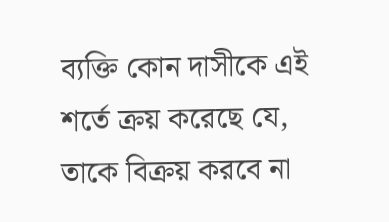ব্যক্তি কোন দাসীকে এই শর্তে ক্রয় করেছে যে, তাকে বিক্রয় করবে না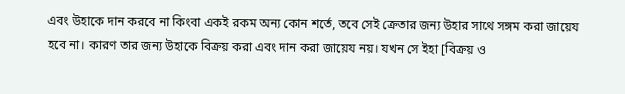এবং উহাকে দান করবে না কিংবা একই রকম অন্য কোন শর্তে, তবে সেই ক্রেতার জন্য উহার সাথে সঙ্গম করা জায়েয হবে না। কারণ তার জন্য উহাকে বিক্রয় করা এবং দান করা জায়েয নয়। যখন সে ইহা [বিক্রয় ও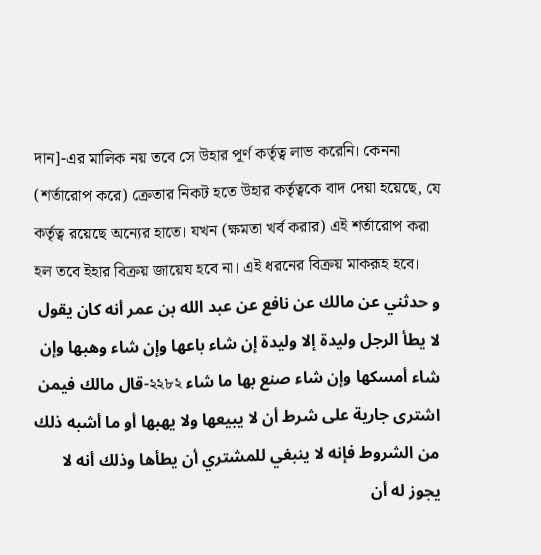দান]-এর মালিক নয় তবে সে উহার পূর্ণ কর্তৃত্ব লাভ করেনি। কেননা (শর্তারোপ করে) ক্রেতার নিকট হতে উহার কর্তৃত্বকে বাদ দেয়া হয়েছে, যে কর্তৃত্ব রয়েছে অন্যের হাতে। যখন (ক্ষমতা খর্ব করার) এই শর্তারোপ করা হল তবে ইহার বিক্রয় জায়েয হবে না। এই ধরনের বিক্রয় মাকরূহ হবে।
و حدثني عن مالك عن نافع عن عبد الله بن عمر أنه كان يقول لا يطأ الرجل وليدة إلا وليدة إن شاء باعها وإن شاء وهبها وإن شاء أمسكها وإن شاء صنع بها ما شاء ২২৮২-قال مالك فيمن اشترى جارية على شرط أن لا يبيعها ولا يهبها أو ما أشبه ذلك من الشروط فإنه لا ينبغي للمشتري أن يطأها وذلك أنه لا يجوز له أن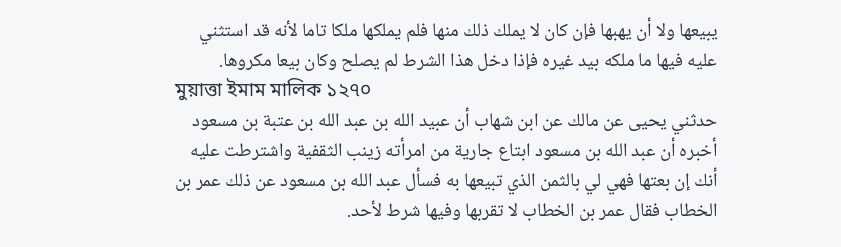يبيعها ولا أن يهبها فإن كان لا يملك ذلك منها فلم يملكها ملكا تاما لأنه قد استثني عليه فيها ما ملكه بيد غيره فإذا دخل هذا الشرط لم يصلح وكان بيعا مكروها.
মুয়াত্তা ইমাম মালিক ১২৭০
حدثني يحيى عن مالك عن ابن شهاب أن عبيد الله بن عبد الله بن عتبة بن مسعود أخبره أن عبد الله بن مسعود ابتاع جارية من امرأته زينب الثقفية واشترطت عليه أنك إن بعتها فهي لي بالثمن الذي تبيعها به فسأل عبد الله بن مسعود عن ذلك عمر بن الخطاب فقال عمر بن الخطاب لا تقربها وفيها شرط لأحد.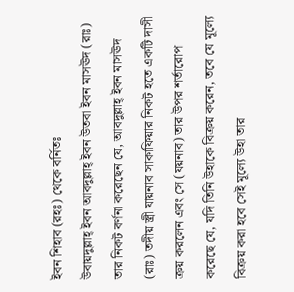ইবন শিহাব (রহঃ) থেকে বর্নিতঃ
উবায়দুল্লাহ্ ইবন আবদুল্লাহ্ ইবন উতবা ইবন মাসঊদ (রাঃ) তার নিকট বর্ণনা করেছেন যে, আবদুল্লাহ্ ইবন মাসঊদ (রাঃ) তদীয় স্ত্রী যায়নাব সাকাফিয়ার নিকট হতে একটি দাসী ক্রয় করলেন এবং সে (যয়নাব) তার উপর শর্তারোপ করেছে যে, যদি তিনি উহাকে বিক্রয় করেন, তবে যে মূল্যে বিক্রয় করা হবে সেই মূল্যে উহা তার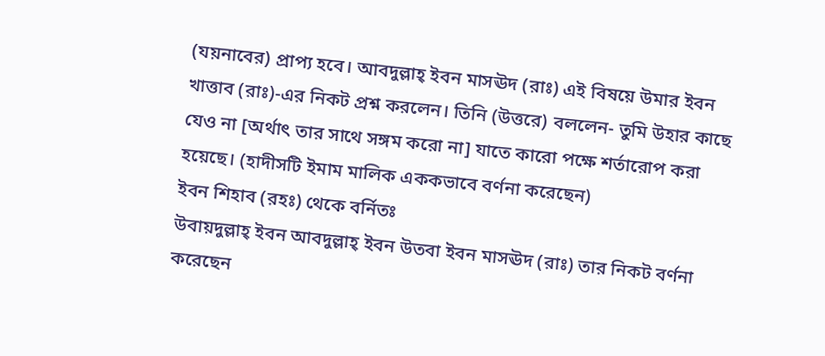(যয়নাবের) প্রাপ্য হবে। আবদুল্লাহ্ ইবন মাসঊদ (রাঃ) এই বিষয়ে উমার ইবন খাত্তাব (রাঃ)-এর নিকট প্রশ্ন করলেন। তিনি (উত্তরে) বললেন- তুমি উহার কাছে যেও না [অর্থাৎ তার সাথে সঙ্গম করো না] যাতে কারো পক্ষে শর্তারোপ করা হয়েছে। (হাদীসটি ইমাম মালিক এককভাবে বর্ণনা করেছেন)
ইবন শিহাব (রহঃ) থেকে বর্নিতঃ
উবায়দুল্লাহ্ ইবন আবদুল্লাহ্ ইবন উতবা ইবন মাসঊদ (রাঃ) তার নিকট বর্ণনা করেছেন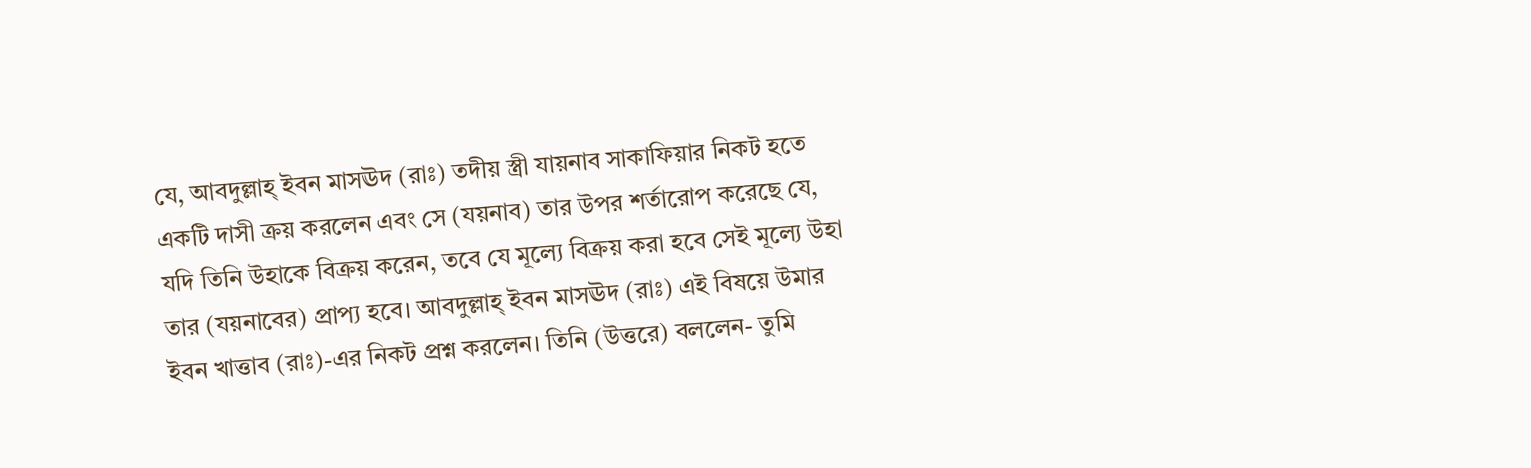যে, আবদুল্লাহ্ ইবন মাসঊদ (রাঃ) তদীয় স্ত্রী যায়নাব সাকাফিয়ার নিকট হতে একটি দাসী ক্রয় করলেন এবং সে (যয়নাব) তার উপর শর্তারোপ করেছে যে, যদি তিনি উহাকে বিক্রয় করেন, তবে যে মূল্যে বিক্রয় করা হবে সেই মূল্যে উহা তার (যয়নাবের) প্রাপ্য হবে। আবদুল্লাহ্ ইবন মাসঊদ (রাঃ) এই বিষয়ে উমার ইবন খাত্তাব (রাঃ)-এর নিকট প্রশ্ন করলেন। তিনি (উত্তরে) বললেন- তুমি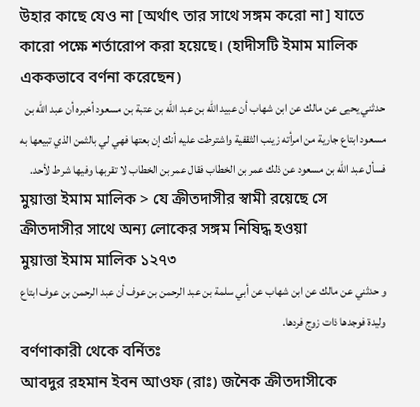উহার কাছে যেও না [অর্থাৎ তার সাথে সঙ্গম করো না] যাতে কারো পক্ষে শর্তারোপ করা হয়েছে। (হাদীসটি ইমাম মালিক এককভাবে বর্ণনা করেছেন)
حدثني يحيى عن مالك عن ابن شهاب أن عبيد الله بن عبد الله بن عتبة بن مسعود أخبره أن عبد الله بن مسعود ابتاع جارية من امرأته زينب الثقفية واشترطت عليه أنك إن بعتها فهي لي بالثمن الذي تبيعها به فسأل عبد الله بن مسعود عن ذلك عمر بن الخطاب فقال عمر بن الخطاب لا تقربها وفيها شرط لأحد.
মুয়াত্তা ইমাম মালিক > যে ক্রীতদাসীর স্বামী রয়েছে সে ক্রীতদাসীর সাথে অন্য লোকের সঙ্গম নিষিদ্ধ হওয়া
মুয়াত্তা ইমাম মালিক ১২৭৩
و حدثني عن مالك عن ابن شهاب عن أبي سلمة بن عبد الرحمن بن عوف أن عبد الرحمن بن عوف ابتاع وليدة فوجدها ذات زوج فردها.
বর্ণণাকারী থেকে বর্নিতঃ
আবদুর রহমান ইবন আওফ (রাঃ) জনৈক ক্রীতদাসীকে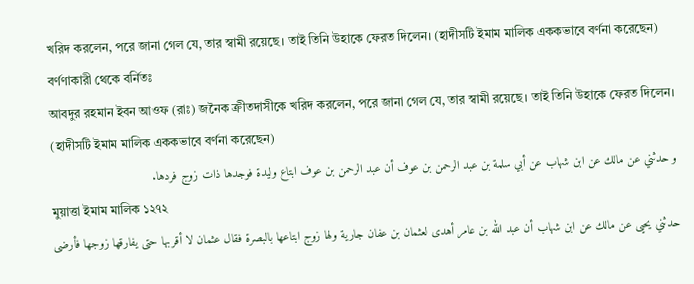খরিদ করলেন, পরে জানা গেল যে, তার স্বামী রয়েছে। তাই তিনি উহাকে ফেরত দিলেন। (হাদীসটি ইমাম মালিক এককভাবে বর্ণনা করেছেন)
বর্ণণাকারী থেকে বর্নিতঃ
আবদুর রহমান ইবন আওফ (রাঃ) জনৈক ক্রীতদাসীকে খরিদ করলেন, পরে জানা গেল যে, তার স্বামী রয়েছে। তাই তিনি উহাকে ফেরত দিলেন। (হাদীসটি ইমাম মালিক এককভাবে বর্ণনা করেছেন)
و حدثني عن مالك عن ابن شهاب عن أبي سلمة بن عبد الرحمن بن عوف أن عبد الرحمن بن عوف ابتاع وليدة فوجدها ذات زوج فردها.
মুয়াত্তা ইমাম মালিক ১২৭২
حدثني يحيى عن مالك عن ابن شهاب أن عبد الله بن عامر أهدى لعثمان بن عفان جارية ولها زوج ابتاعها بالبصرة فقال عثمان لا أقربها حتى يفارقها زوجها فأرضى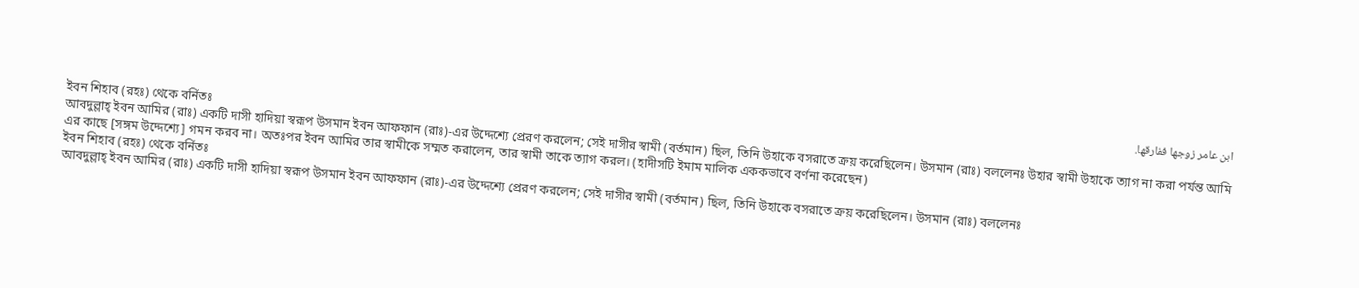ابن عامر زوجها ففارقها.
ইবন শিহাব (রহঃ) থেকে বর্নিতঃ
আবদুল্লাহ্ ইবন আমির (রাঃ) একটি দাসী হাদিয়া স্বরূপ উসমান ইবন আফফান (রাঃ)-এর উদ্দেশ্যে প্রেরণ করলেন; সেই দাসীর স্বামী (বর্তমান) ছিল, তিনি উহাকে বসরাতে ক্রয় করেছিলেন। উসমান (রাঃ) বললেনঃ উহার স্বামী উহাকে ত্যাগ না করা পর্যন্ত আমি এর কাছে [সঙ্গম উদ্দেশ্যে] গমন করব না। অতঃপর ইবন আমির তার স্বামীকে সম্মত করালেন, তার স্বামী তাকে ত্যাগ করল। (হাদীসটি ইমাম মালিক এককভাবে বর্ণনা করেছেন)
ইবন শিহাব (রহঃ) থেকে বর্নিতঃ
আবদুল্লাহ্ ইবন আমির (রাঃ) একটি দাসী হাদিয়া স্বরূপ উসমান ইবন আফফান (রাঃ)-এর উদ্দেশ্যে প্রেরণ করলেন; সেই দাসীর স্বামী (বর্তমান) ছিল, তিনি উহাকে বসরাতে ক্রয় করেছিলেন। উসমান (রাঃ) বললেনঃ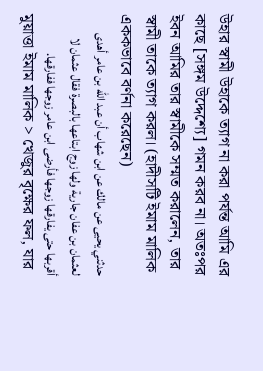উহার স্বামী উহাকে ত্যাগ না করা পর্যন্ত আমি এর কাছে [সঙ্গম উদ্দেশ্যে] গমন করব না। অতঃপর ইবন আমির তার স্বামীকে সম্মত করালেন, তার স্বামী তাকে ত্যাগ করল। (হাদীসটি ইমাম মালিক এককভাবে বর্ণনা করেছেন)
حدثني يحيى عن مالك عن ابن شهاب أن عبد الله بن عامر أهدى لعثمان بن عفان جارية ولها زوج ابتاعها بالبصرة فقال عثمان لا أقربها حتى يفارقها زوجها فأرضى ابن عامر زوجها ففارقها.
মুয়াত্তা ইমাম মালিক > খেজুর বৃক্ষের ফল, যার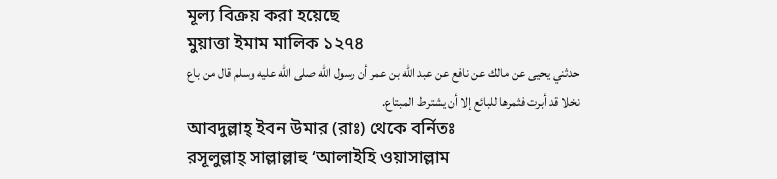মূল্য বিক্রয় করা হয়েছে
মুয়াত্তা ইমাম মালিক ১২৭৪
حدثني يحيى عن مالك عن نافع عن عبد الله بن عمر أن رسول الله صلى الله عليه وسلم قال من باع نخلا قد أبرت فثمرها للبائع إلا أن يشترط المبتاع.
আবদুল্লাহ্ ইবন উমার (রাঃ) থেকে বর্নিতঃ
রসূলুল্লাহ্ সাল্লাল্লাহু ‘আলাইহি ওয়াসাল্লাম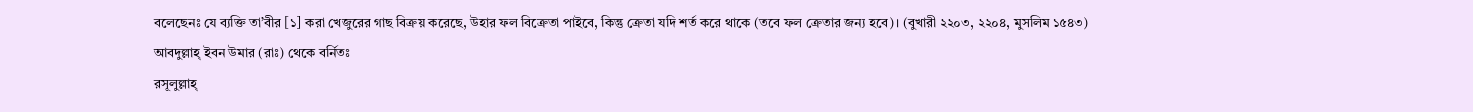বলেছেনঃ যে ব্যক্তি তা’বীর [১] করা খেজুরের গাছ বিক্রয় করেছে, উহার ফল বিক্রেতা পাইবে, কিন্তু ক্রেতা যদি শর্ত করে থাকে (তবে ফল ক্রেতার জন্য হবে)। (বুখারী ২২০৩, ২২০৪, মুসলিম ১৫৪৩)
আবদুল্লাহ্ ইবন উমার (রাঃ) থেকে বর্নিতঃ
রসূলুল্লাহ্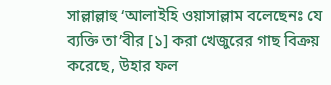সাল্লাল্লাহু ‘আলাইহি ওয়াসাল্লাম বলেছেনঃ যে ব্যক্তি তা’বীর [১] করা খেজুরের গাছ বিক্রয় করেছে, উহার ফল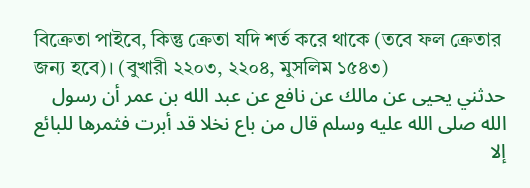বিক্রেতা পাইবে, কিন্তু ক্রেতা যদি শর্ত করে থাকে (তবে ফল ক্রেতার জন্য হবে)। (বুখারী ২২০৩, ২২০৪, মুসলিম ১৫৪৩)
حدثني يحيى عن مالك عن نافع عن عبد الله بن عمر أن رسول الله صلى الله عليه وسلم قال من باع نخلا قد أبرت فثمرها للبائع إلا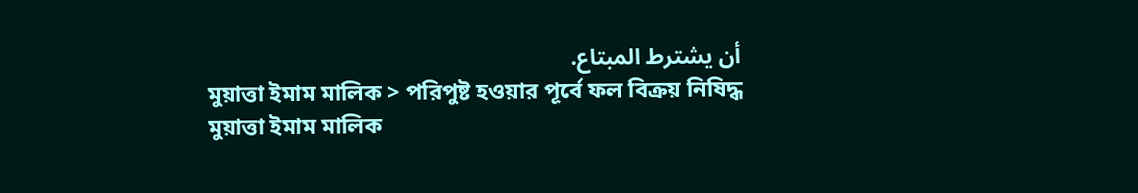أن يشترط المبتاع.
মুয়াত্তা ইমাম মালিক > পরিপুষ্ট হওয়ার পূর্বে ফল বিক্রয় নিষিদ্ধ
মুয়াত্তা ইমাম মালিক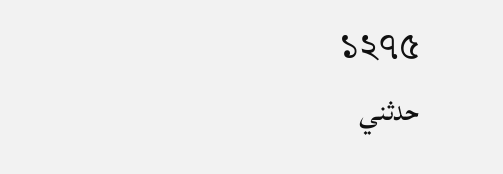১২৭৫
حدثني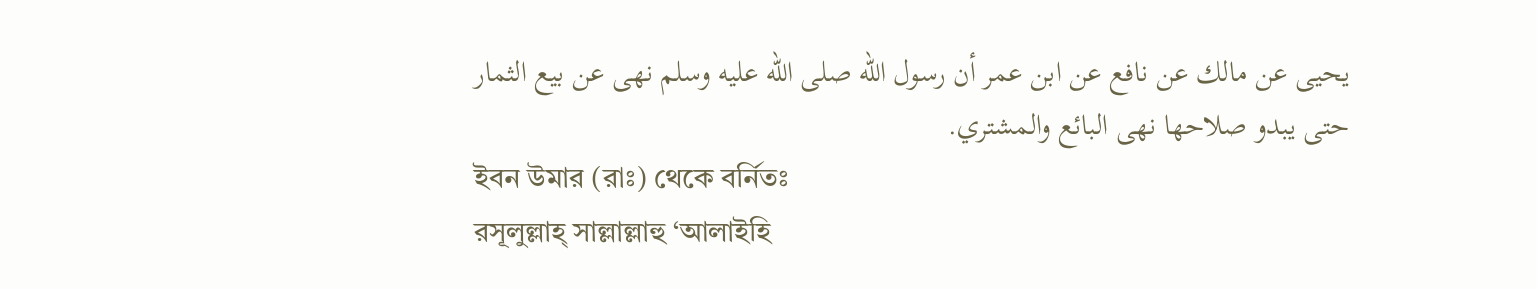يحيى عن مالك عن نافع عن ابن عمر أن رسول الله صلى الله عليه وسلم نهى عن بيع الثمار حتى يبدو صلاحها نهى البائع والمشتري.
ইবন উমার (রাঃ) থেকে বর্নিতঃ
রসূলুল্লাহ্ সাল্লাল্লাহু ‘আলাইহি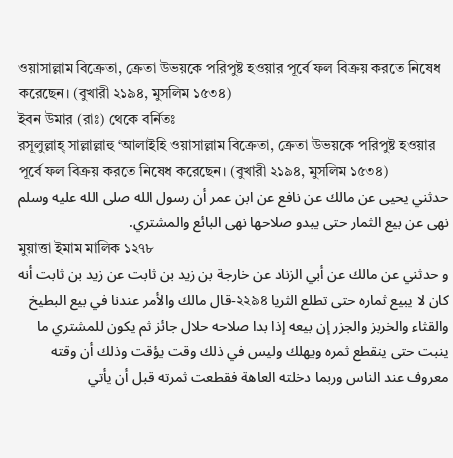ওয়াসাল্লাম বিক্রেতা, ক্রেতা উভয়কে পরিপুষ্ট হওয়ার পূর্বে ফল বিক্রয় করতে নিষেধ করেছেন। (বুখারী ২১৯৪, মুসলিম ১৫৩৪)
ইবন উমার (রাঃ) থেকে বর্নিতঃ
রসূলুল্লাহ্ সাল্লাল্লাহু ‘আলাইহি ওয়াসাল্লাম বিক্রেতা, ক্রেতা উভয়কে পরিপুষ্ট হওয়ার পূর্বে ফল বিক্রয় করতে নিষেধ করেছেন। (বুখারী ২১৯৪, মুসলিম ১৫৩৪)
حدثني يحيى عن مالك عن نافع عن ابن عمر أن رسول الله صلى الله عليه وسلم نهى عن بيع الثمار حتى يبدو صلاحها نهى البائع والمشتري.
মুয়াত্তা ইমাম মালিক ১২৭৮
و حدثني عن مالك عن أبي الزناد عن خارجة بن زيد بن ثابت عن زيد بن ثابت أنه كان لا يبيع ثماره حتى تطلع الثريا ২২৯৪-قال مالك والأمر عندنا في بيع البطيخ والقثاء والخربز والجزر إن بيعه إذا بدا صلاحه حلال جائز ثم يكون للمشتري ما ينبت حتى ينقطع ثمره ويهلك وليس في ذلك وقت يؤقت وذلك أن وقته معروف عند الناس وربما دخلته العاهة فقطعت ثمرته قبل أن يأتي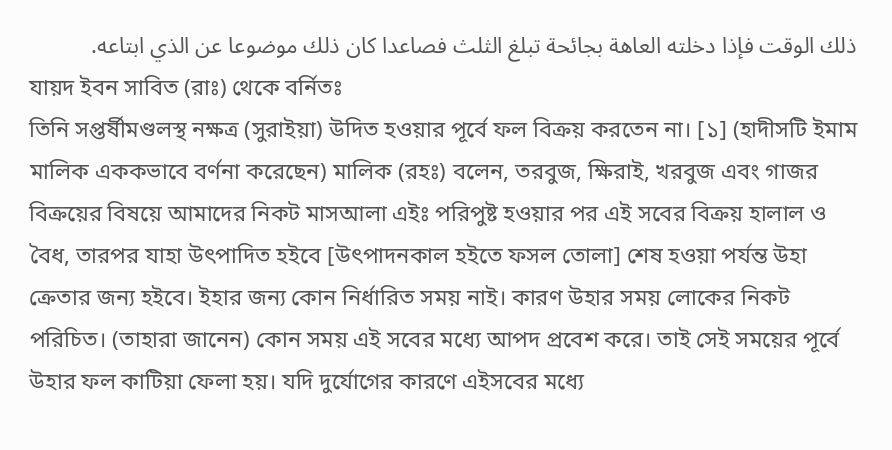ذلك الوقت فإذا دخلته العاهة بجائحة تبلغ الثلث فصاعدا كان ذلك موضوعا عن الذي ابتاعه.
যায়দ ইবন সাবিত (রাঃ) থেকে বর্নিতঃ
তিনি সপ্তর্ষীমণ্ডলস্থ নক্ষত্র (সুরাইয়া) উদিত হওয়ার পূর্বে ফল বিক্রয় করতেন না। [১] (হাদীসটি ইমাম মালিক এককভাবে বর্ণনা করেছেন) মালিক (রহঃ) বলেন, তরবুজ, ক্ষিরাই, খরবুজ এবং গাজর বিক্রয়ের বিষয়ে আমাদের নিকট মাসআলা এইঃ পরিপুষ্ট হওয়ার পর এই সবের বিক্রয় হালাল ও বৈধ, তারপর যাহা উৎপাদিত হইবে [উৎপাদনকাল হইতে ফসল তোলা] শেষ হওয়া পর্যন্ত উহা ক্রেতার জন্য হইবে। ইহার জন্য কোন নির্ধারিত সময় নাই। কারণ উহার সময় লোকের নিকট পরিচিত। (তাহারা জানেন) কোন সময় এই সবের মধ্যে আপদ প্রবেশ করে। তাই সেই সময়ের পূর্বে উহার ফল কাটিয়া ফেলা হয়। যদি দুর্যোগের কারণে এইসবের মধ্যে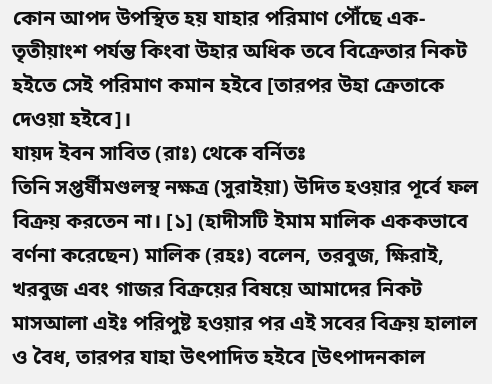কোন আপদ উপস্থিত হয় যাহার পরিমাণ পৌঁছে এক-তৃতীয়াংশ পর্যন্ত কিংবা উহার অধিক তবে বিক্রেতার নিকট হইতে সেই পরিমাণ কমান হইবে [তারপর উহা ক্রেতাকে দেওয়া হইবে]।
যায়দ ইবন সাবিত (রাঃ) থেকে বর্নিতঃ
তিনি সপ্তর্ষীমণ্ডলস্থ নক্ষত্র (সুরাইয়া) উদিত হওয়ার পূর্বে ফল বিক্রয় করতেন না। [১] (হাদীসটি ইমাম মালিক এককভাবে বর্ণনা করেছেন) মালিক (রহঃ) বলেন, তরবুজ, ক্ষিরাই, খরবুজ এবং গাজর বিক্রয়ের বিষয়ে আমাদের নিকট মাসআলা এইঃ পরিপুষ্ট হওয়ার পর এই সবের বিক্রয় হালাল ও বৈধ, তারপর যাহা উৎপাদিত হইবে [উৎপাদনকাল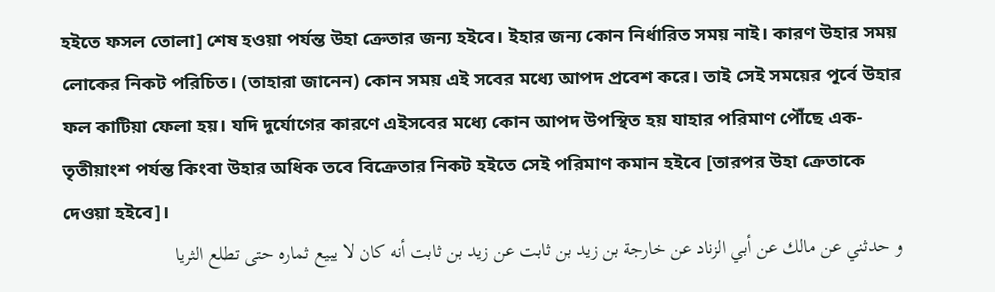হইতে ফসল তোলা] শেষ হওয়া পর্যন্ত উহা ক্রেতার জন্য হইবে। ইহার জন্য কোন নির্ধারিত সময় নাই। কারণ উহার সময় লোকের নিকট পরিচিত। (তাহারা জানেন) কোন সময় এই সবের মধ্যে আপদ প্রবেশ করে। তাই সেই সময়ের পূর্বে উহার ফল কাটিয়া ফেলা হয়। যদি দুর্যোগের কারণে এইসবের মধ্যে কোন আপদ উপস্থিত হয় যাহার পরিমাণ পৌঁছে এক-তৃতীয়াংশ পর্যন্ত কিংবা উহার অধিক তবে বিক্রেতার নিকট হইতে সেই পরিমাণ কমান হইবে [তারপর উহা ক্রেতাকে দেওয়া হইবে]।
و حدثني عن مالك عن أبي الزناد عن خارجة بن زيد بن ثابت عن زيد بن ثابت أنه كان لا يبيع ثماره حتى تطلع الثريا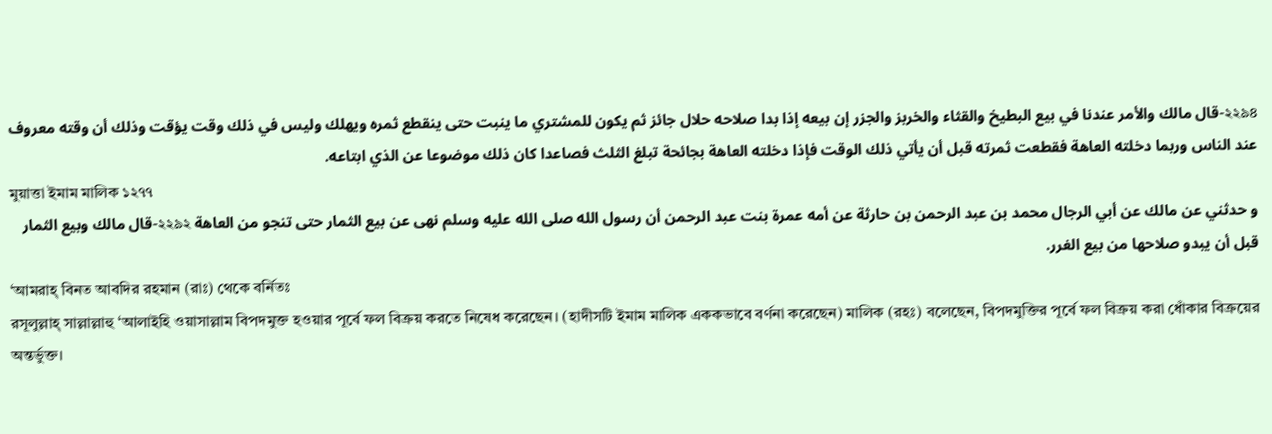২২৯৪-قال مالك والأمر عندنا في بيع البطيخ والقثاء والخربز والجزر إن بيعه إذا بدا صلاحه حلال جائز ثم يكون للمشتري ما ينبت حتى ينقطع ثمره ويهلك وليس في ذلك وقت يؤقت وذلك أن وقته معروف عند الناس وربما دخلته العاهة فقطعت ثمرته قبل أن يأتي ذلك الوقت فإذا دخلته العاهة بجائحة تبلغ الثلث فصاعدا كان ذلك موضوعا عن الذي ابتاعه.
মুয়াত্তা ইমাম মালিক ১২৭৭
و حدثني عن مالك عن أبي الرجال محمد بن عبد الرحمن بن حارثة عن أمه عمرة بنت عبد الرحمن أن رسول الله صلى الله عليه وسلم نهى عن بيع الثمار حتى تنجو من العاهة ২২৯২-قال مالك وبيع الثمار قبل أن يبدو صلاحها من بيع الغرر.
‘আমরাহ্ বিনত আবদির রহমান (রাঃ) থেকে বর্নিতঃ
রসূলুল্লাহ্ সাল্লাল্লাহু ‘আলাইহি ওয়াসাল্লাম বিপদমুক্ত হওয়ার পূর্বে ফল বিক্রয় করতে নিষেধ করেছেন। (হাদীসটি ইমাম মালিক এককভাবে বর্ণনা করেছেন) মালিক (রহঃ) বলেছেন, বিপদমুক্তির পূর্বে ফল বিক্রয় করা ধোঁকার বিক্রয়ের অন্তর্ভুক্ত।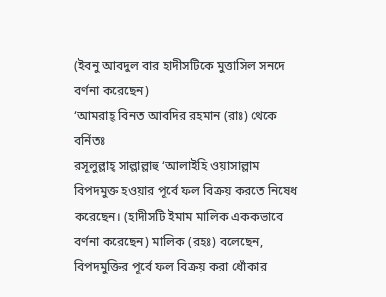(ইবনু আবদুল বার হাদীসটিকে মুত্তাসিল সনদে বর্ণনা করেছেন)
‘আমরাহ্ বিনত আবদির রহমান (রাঃ) থেকে বর্নিতঃ
রসূলুল্লাহ্ সাল্লাল্লাহু ‘আলাইহি ওয়াসাল্লাম বিপদমুক্ত হওয়ার পূর্বে ফল বিক্রয় করতে নিষেধ করেছেন। (হাদীসটি ইমাম মালিক এককভাবে বর্ণনা করেছেন) মালিক (রহঃ) বলেছেন, বিপদমুক্তির পূর্বে ফল বিক্রয় করা ধোঁকার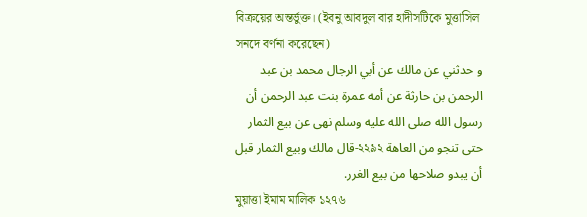বিক্রয়ের অন্তর্ভুক্ত। (ইবনু আবদুল বার হাদীসটিকে মুত্তাসিল সনদে বর্ণনা করেছেন)
و حدثني عن مالك عن أبي الرجال محمد بن عبد الرحمن بن حارثة عن أمه عمرة بنت عبد الرحمن أن رسول الله صلى الله عليه وسلم نهى عن بيع الثمار حتى تنجو من العاهة ২২৯২-قال مالك وبيع الثمار قبل أن يبدو صلاحها من بيع الغرر.
মুয়াত্তা ইমাম মালিক ১২৭৬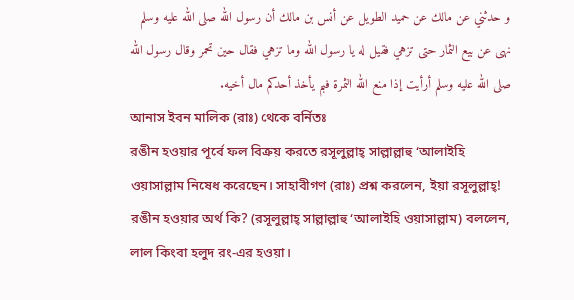و حدثني عن مالك عن حميد الطويل عن أنس بن مالك أن رسول الله صلى الله عليه وسلم نهى عن بيع الثمار حتى تزهي فقيل له يا رسول الله وما تزهي فقال حين تحمر وقال رسول الله صلى الله عليه وسلم أرأيت إذا منع الله الثمرة فبم يأخذ أحدكم مال أخيه.
আনাস ইবন মালিক (রাঃ) থেকে বর্নিতঃ
রঙীন হওয়ার পূর্বে ফল বিক্রয় করতে রসূলুল্লাহ্ সাল্লাল্লাহু ‘আলাইহি ওয়াসাল্লাম নিষেধ করেছেন। সাহাবীগণ (রাঃ) প্রশ্ন করলেন, ইয়া রসূলুল্লাহ্! রঙীন হওয়ার অর্থ কি? (রসূলুল্লাহ্ সাল্লাল্লাহু ‘আলাইহি ওয়াসাল্লাম) বললেন, লাল কিংবা হলুদ রং-এর হওয়া।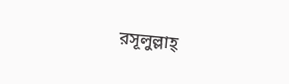রসূলুল্লাহ্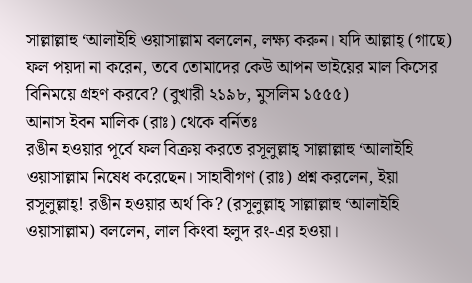সাল্লাল্লাহু ‘আলাইহি ওয়াসাল্লাম বললেন, লক্ষ্য করুন। যদি আল্লাহ্ (গাছে) ফল পয়দা না করেন, তবে তোমাদের কেউ আপন ভাইয়ের মাল কিসের বিনিময়ে গ্রহণ করবে? (বুখারী ২১৯৮, মুসলিম ১৫৫৫)
আনাস ইবন মালিক (রাঃ) থেকে বর্নিতঃ
রঙীন হওয়ার পূর্বে ফল বিক্রয় করতে রসূলুল্লাহ্ সাল্লাল্লাহু ‘আলাইহি ওয়াসাল্লাম নিষেধ করেছেন। সাহাবীগণ (রাঃ) প্রশ্ন করলেন, ইয়া রসূলুল্লাহ্! রঙীন হওয়ার অর্থ কি? (রসূলুল্লাহ্ সাল্লাল্লাহু ‘আলাইহি ওয়াসাল্লাম) বললেন, লাল কিংবা হলুদ রং-এর হওয়া।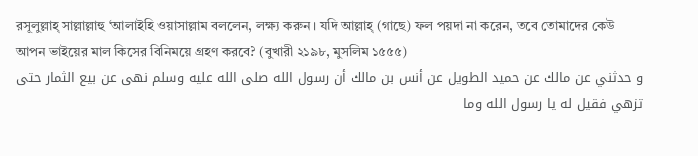রসূলুল্লাহ্ সাল্লাল্লাহু ‘আলাইহি ওয়াসাল্লাম বললেন, লক্ষ্য করুন। যদি আল্লাহ্ (গাছে) ফল পয়দা না করেন, তবে তোমাদের কেউ আপন ভাইয়ের মাল কিসের বিনিময়ে গ্রহণ করবে? (বুখারী ২১৯৮, মুসলিম ১৫৫৫)
و حدثني عن مالك عن حميد الطويل عن أنس بن مالك أن رسول الله صلى الله عليه وسلم نهى عن بيع الثمار حتى تزهي فقيل له يا رسول الله وما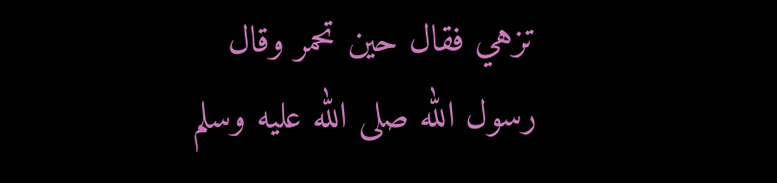تزهي فقال حين تحمر وقال رسول الله صلى الله عليه وسلم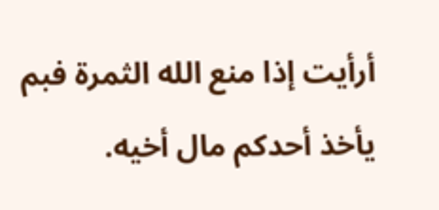أرأيت إذا منع الله الثمرة فبم يأخذ أحدكم مال أخيه.